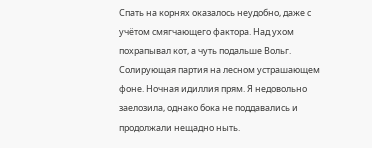Спать на корнях оказалось неудобно, даже с учётом смягчающего фактора. Над ухом похрапывал кот, а чуть подальше Вольг. Солирующая партия на лесном устрашающем фоне. Ночная идиллия прям. Я недовольно заелозила, однако бока не поддавались и продолжали нещадно ныть.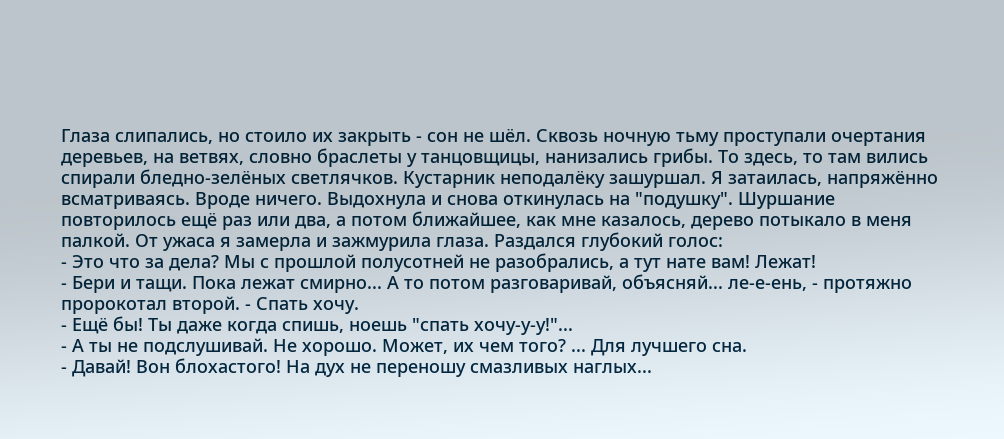Глаза слипались, но стоило их закрыть - сон не шёл. Сквозь ночную тьму проступали очертания деревьев, на ветвях, словно браслеты у танцовщицы, нанизались грибы. То здесь, то там вились спирали бледно-зелёных светлячков. Кустарник неподалёку зашуршал. Я затаилась, напряжённо всматриваясь. Вроде ничего. Выдохнула и снова откинулась на "подушку". Шуршание повторилось ещё раз или два, а потом ближайшее, как мне казалось, дерево потыкало в меня палкой. От ужаса я замерла и зажмурила глаза. Раздался глубокий голос:
- Это что за дела? Мы с прошлой полусотней не разобрались, а тут нате вам! Лежат!
- Бери и тащи. Пока лежат смирно... А то потом разговаривай, объясняй... ле-е-ень, - протяжно пророкотал второй. - Спать хочу.
- Ещё бы! Ты даже когда спишь, ноешь "спать хочу-у-у!"...
- А ты не подслушивай. Не хорошо. Может, их чем того? ... Для лучшего сна.
- Давай! Вон блохастого! На дух не переношу смазливых наглых...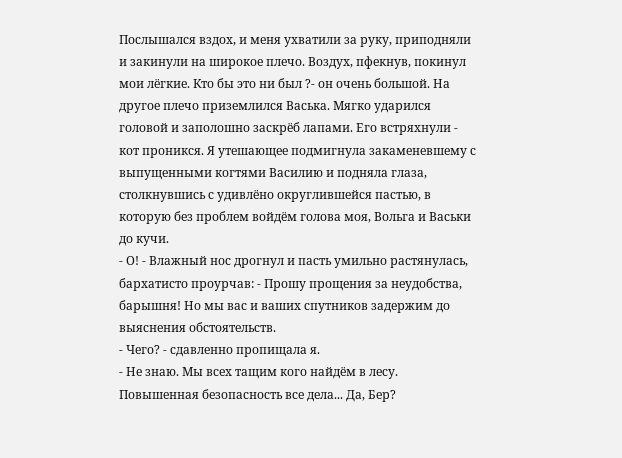Послышался вздох, и меня ухватили за руку, приподняли и закинули на широкое плечо. Воздух, пфекнув, покинул мои лёгкие. Кто бы это ни был ?- он очень большой. На другое плечо приземлился Васька. Мягко ударился головой и заполошно заскрёб лапами. Его встряхнули - кот проникся. Я утешающее подмигнула закаменевшему с выпущенными когтями Василию и подняла глаза, столкнувшись с удивлёно округлившейся пастью, в которую без проблем войдём голова моя, Вольга и Васьки до кучи.
- О! - Влажный нос дрогнул и пасть умильно растянулась, бархатисто проурчав: - Прошу прощения за неудобства, барышня! Но мы вас и ваших спутников задержим до выяснения обстоятельств.
- Чего? - сдавленно пропищала я.
- Не знаю. Мы всех тащим кого найдём в лесу. Повышенная безопасность все дела... Да, Бер?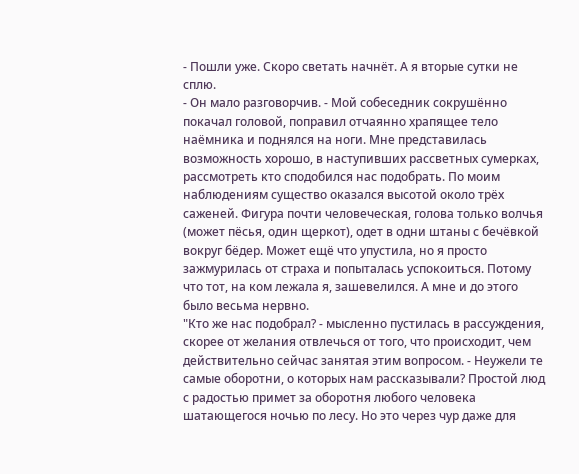- Пошли уже. Скоро светать начнёт. А я вторые сутки не сплю.
- Он мало разговорчив. - Мой собеседник сокрушённо покачал головой, поправил отчаянно храпящее тело наёмника и поднялся на ноги. Мне представилась возможность хорошо, в наступивших рассветных сумерках, рассмотреть кто сподобился нас подобрать. По моим наблюдениям существо оказался высотой около трёх саженей. Фигура почти человеческая, голова только волчья (может пёсья, один щеркот), одет в одни штаны с бечёвкой вокруг бёдер. Может ещё что упустила, но я просто зажмурилась от страха и попыталась успокоиться. Потому что тот, на ком лежала я, зашевелился. А мне и до этого было весьма нервно.
"Кто же нас подобрал? - мысленно пустилась в рассуждения, скорее от желания отвлечься от того, что происходит, чем действительно сейчас занятая этим вопросом. - Неужели те самые оборотни, о которых нам рассказывали? Простой люд с радостью примет за оборотня любого человека шатающегося ночью по лесу. Но это через чур даже для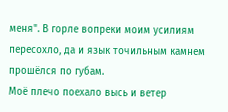меня". В горле вопреки моим усилиям пересохло, да и язык точильным камнем прошёлся по губам.
Моё плечо поехало высь и ветер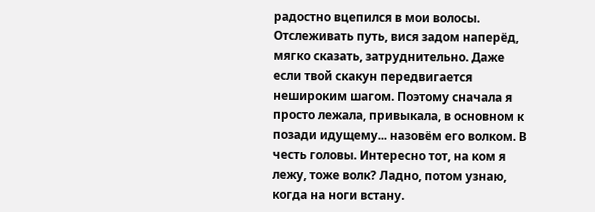радостно вцепился в мои волосы. Отслеживать путь, вися задом наперёд, мягко сказать, затруднительно. Даже если твой скакун передвигается нешироким шагом. Поэтому сначала я просто лежала, привыкала, в основном к позади идущему... назовём его волком. В честь головы. Интересно тот, на ком я лежу, тоже волк? Ладно, потом узнаю, когда на ноги встану.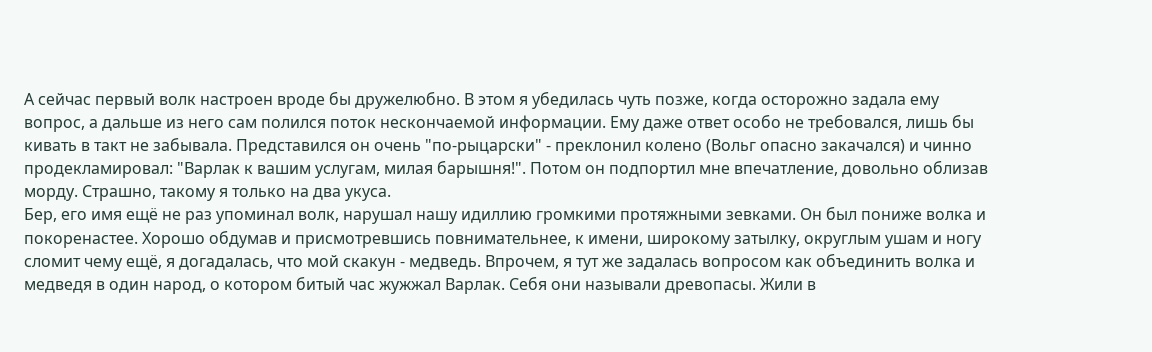А сейчас первый волк настроен вроде бы дружелюбно. В этом я убедилась чуть позже, когда осторожно задала ему вопрос, а дальше из него сам полился поток нескончаемой информации. Ему даже ответ особо не требовался, лишь бы кивать в такт не забывала. Представился он очень "по-рыцарски" - преклонил колено (Вольг опасно закачался) и чинно продекламировал: "Варлак к вашим услугам, милая барышня!". Потом он подпортил мне впечатление, довольно облизав морду. Страшно, такому я только на два укуса.
Бер, его имя ещё не раз упоминал волк, нарушал нашу идиллию громкими протяжными зевками. Он был пониже волка и покоренастее. Хорошо обдумав и присмотревшись повнимательнее, к имени, широкому затылку, округлым ушам и ногу сломит чему ещё, я догадалась, что мой скакун - медведь. Впрочем, я тут же задалась вопросом как объединить волка и медведя в один народ, о котором битый час жужжал Варлак. Себя они называли древопасы. Жили в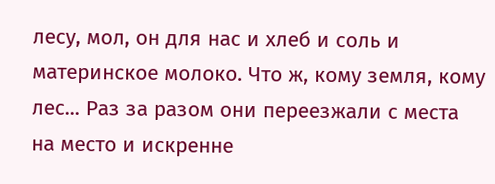лесу, мол, он для нас и хлеб и соль и материнское молоко. Что ж, кому земля, кому лес... Раз за разом они переезжали с места на место и искренне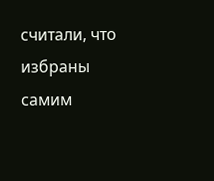считали, что избраны самим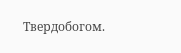Твердобогом.